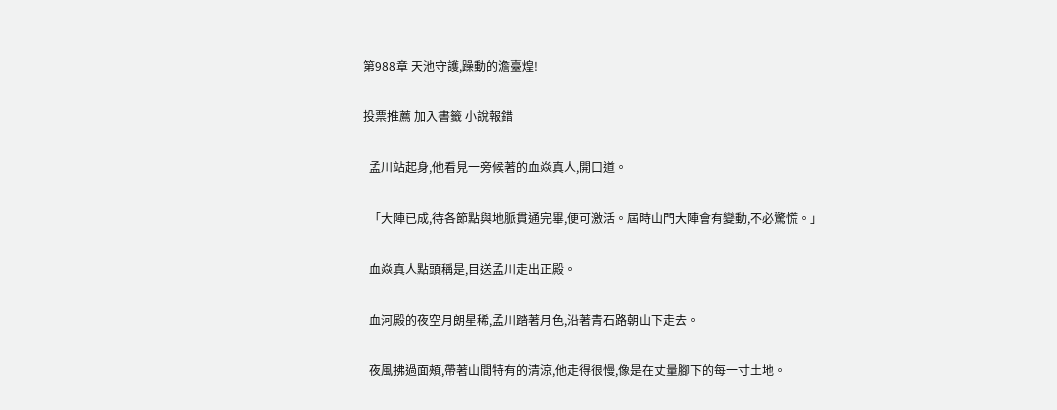第988章 天池守護,躁動的澹臺煌!

投票推薦 加入書籤 小說報錯

  孟川站起身,他看見一旁候著的血焱真人,開口道。

  「大陣已成,待各節點與地脈貫通完畢,便可激活。屆時山門大陣會有變動,不必驚慌。」

  血焱真人點頭稱是,目送孟川走出正殿。

  血河殿的夜空月朗星稀,孟川踏著月色,沿著青石路朝山下走去。

  夜風拂過面頰,帶著山間特有的清涼,他走得很慢,像是在丈量腳下的每一寸土地。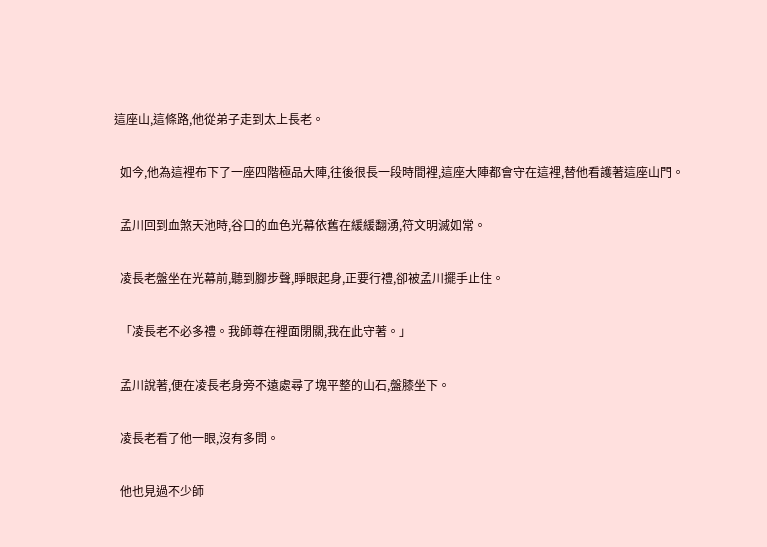這座山,這條路,他從弟子走到太上長老。

  如今,他為這裡布下了一座四階極品大陣,往後很長一段時間裡,這座大陣都會守在這裡,替他看護著這座山門。

  孟川回到血煞天池時,谷口的血色光幕依舊在緩緩翻湧,符文明滅如常。

  凌長老盤坐在光幕前,聽到腳步聲,睜眼起身,正要行禮,卻被孟川擺手止住。

  「凌長老不必多禮。我師尊在裡面閉關,我在此守著。」

  孟川說著,便在凌長老身旁不遠處尋了塊平整的山石,盤膝坐下。

  凌長老看了他一眼,沒有多問。

  他也見過不少師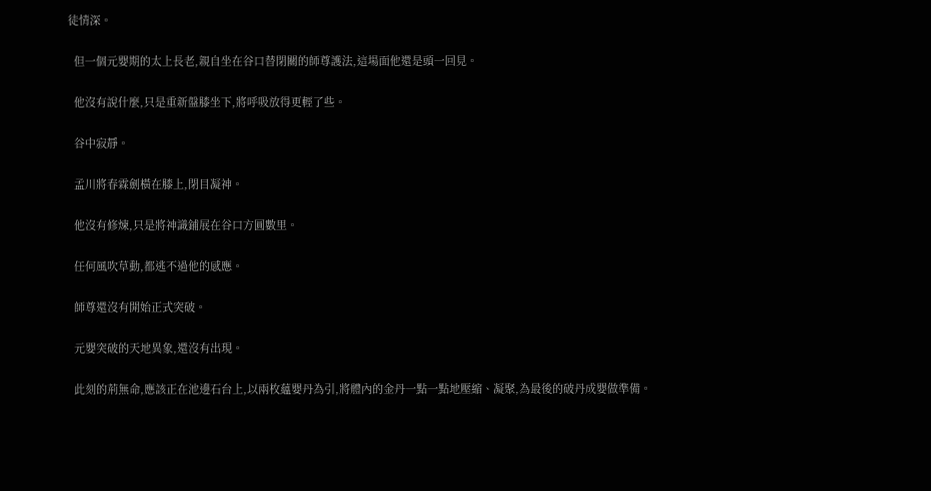徒情深。

  但一個元嬰期的太上長老,親自坐在谷口替閉關的師尊護法,這場面他還是頭一回見。

  他沒有說什麼,只是重新盤膝坐下,將呼吸放得更輕了些。

  谷中寂靜。

  孟川將春霖劍橫在膝上,閉目凝神。

  他沒有修煉,只是將神識鋪展在谷口方圓數里。

  任何風吹草動,都逃不過他的感應。

  師尊還沒有開始正式突破。

  元嬰突破的天地異象,還沒有出現。

  此刻的荊無命,應該正在池邊石台上,以兩枚蘊嬰丹為引,將體內的金丹一點一點地壓縮、凝聚,為最後的破丹成嬰做準備。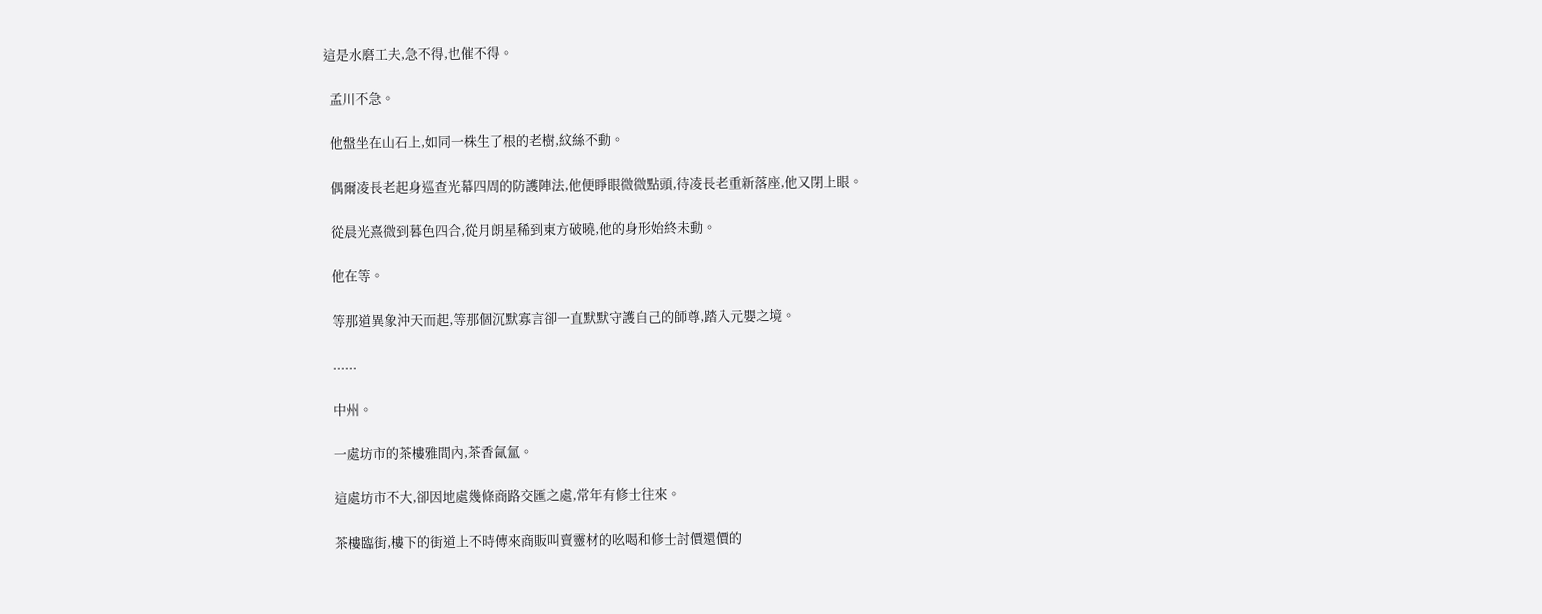這是水磨工夫,急不得,也催不得。

  孟川不急。

  他盤坐在山石上,如同一株生了根的老樹,紋絲不動。

  偶爾凌長老起身巡查光幕四周的防護陣法,他便睜眼微微點頭,待凌長老重新落座,他又閉上眼。

  從晨光熹微到暮色四合,從月朗星稀到東方破曉,他的身形始終未動。

  他在等。

  等那道異象沖天而起,等那個沉默寡言卻一直默默守護自己的師尊,踏入元嬰之境。

  ......

  中州。

  一處坊市的茶樓雅間內,茶香氤氳。

  這處坊市不大,卻因地處幾條商路交匯之處,常年有修士往來。

  茶樓臨街,樓下的街道上不時傳來商販叫賣靈材的吆喝和修士討價還價的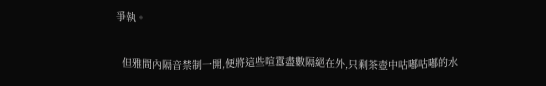爭執。

  但雅間內隔音禁制一開,便將這些喧囂盡數隔絕在外,只剩茶壺中咕嘟咕嘟的水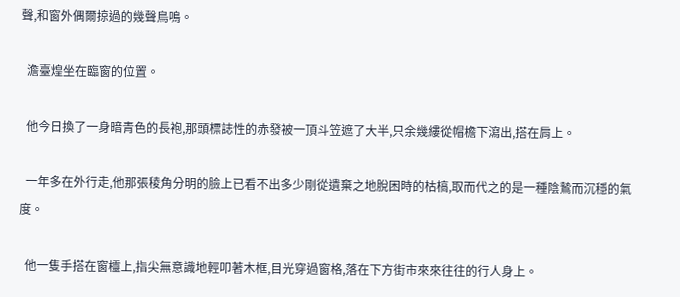聲,和窗外偶爾掠過的幾聲鳥鳴。

  澹臺煌坐在臨窗的位置。

  他今日換了一身暗青色的長袍,那頭標誌性的赤發被一頂斗笠遮了大半,只余幾縷從帽檐下瀉出,搭在肩上。

  一年多在外行走,他那張稜角分明的臉上已看不出多少剛從遺棄之地脫困時的枯槁,取而代之的是一種陰鷙而沉穩的氣度。

  他一隻手搭在窗欞上,指尖無意識地輕叩著木框,目光穿過窗格,落在下方街市來來往往的行人身上。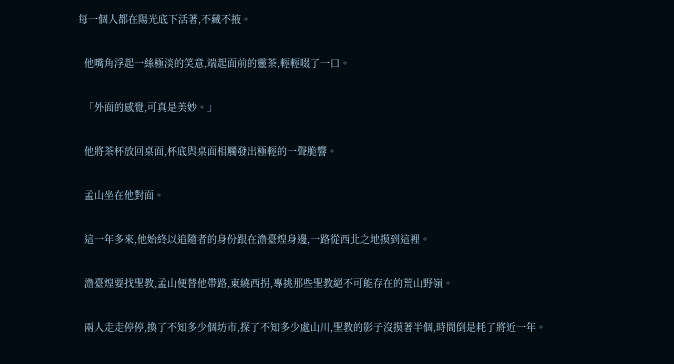每一個人都在陽光底下活著,不藏不掖。

  他嘴角浮起一絲極淡的笑意,端起面前的靈茶,輕輕啜了一口。

  「外面的感覺,可真是美妙。」

  他將茶杯放回桌面,杯底與桌面相觸發出極輕的一聲脆響。

  孟山坐在他對面。

  這一年多來,他始終以追隨者的身份跟在澹臺煌身邊,一路從西北之地摸到這裡。

  澹臺煌要找聖教,孟山便替他帶路,東繞西拐,專挑那些聖教絕不可能存在的荒山野嶺。

  兩人走走停停,換了不知多少個坊市,探了不知多少處山川,聖教的影子沒摸著半個,時間倒是耗了將近一年。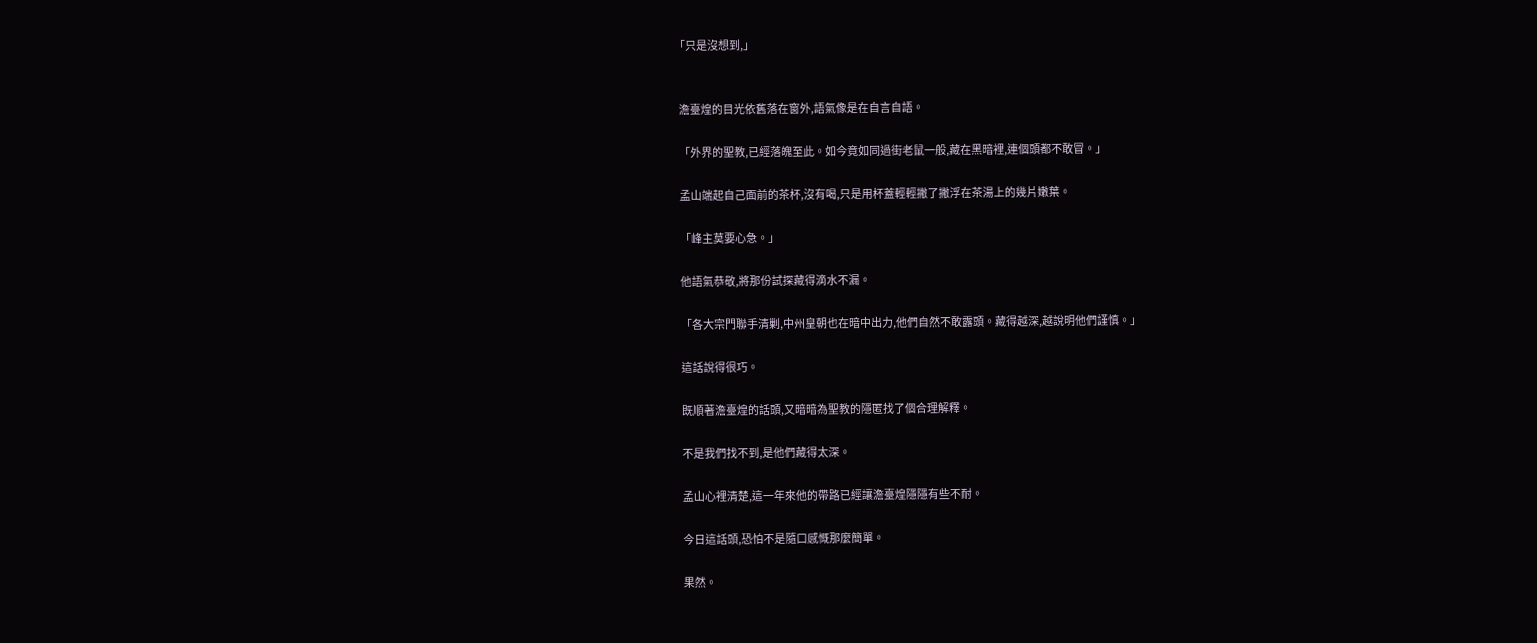「只是沒想到,」


  澹臺煌的目光依舊落在窗外,語氣像是在自言自語。

  「外界的聖教,已經落魄至此。如今竟如同過街老鼠一般,藏在黑暗裡,連個頭都不敢冒。」

  孟山端起自己面前的茶杯,沒有喝,只是用杯蓋輕輕撇了撇浮在茶湯上的幾片嫩葉。

  「峰主莫要心急。」

  他語氣恭敬,將那份試探藏得滴水不漏。

  「各大宗門聯手清剿,中州皇朝也在暗中出力,他們自然不敢露頭。藏得越深,越說明他們謹慎。」

  這話說得很巧。

  既順著澹臺煌的話頭,又暗暗為聖教的隱匿找了個合理解釋。

  不是我們找不到,是他們藏得太深。

  孟山心裡清楚,這一年來他的帶路已經讓澹臺煌隱隱有些不耐。

  今日這話頭,恐怕不是隨口感慨那麼簡單。

  果然。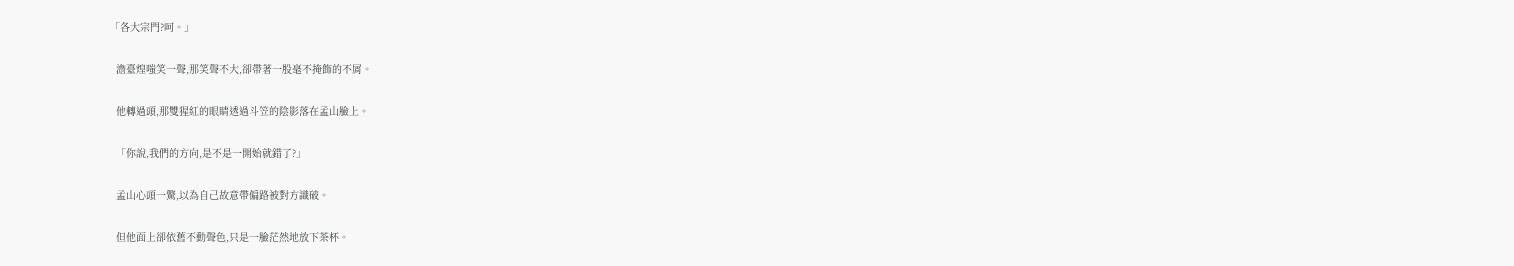「各大宗門?呵。」

  澹臺煌嗤笑一聲,那笑聲不大,卻帶著一股毫不掩飾的不屑。

  他轉過頭,那雙猩紅的眼睛透過斗笠的陰影落在孟山臉上。

  「你說,我們的方向,是不是一開始就錯了?」

  孟山心頭一驚,以為自己故意帶偏路被對方識破。

  但他面上卻依舊不動聲色,只是一臉茫然地放下茶杯。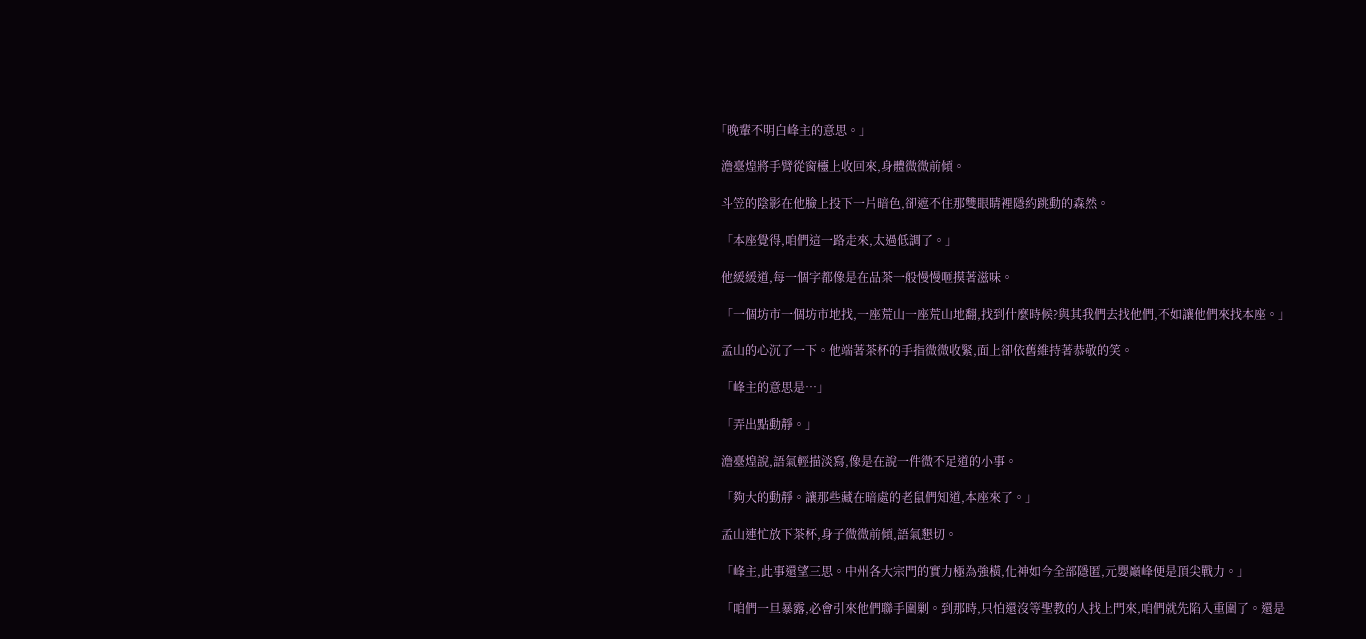「晚輩不明白峰主的意思。」

  澹臺煌將手臂從窗欞上收回來,身體微微前傾。

  斗笠的陰影在他臉上投下一片暗色,卻遮不住那雙眼睛裡隱約跳動的森然。

  「本座覺得,咱們這一路走來,太過低調了。」

  他緩緩道,每一個字都像是在品茶一般慢慢咂摸著滋味。

  「一個坊市一個坊市地找,一座荒山一座荒山地翻,找到什麼時候?與其我們去找他們,不如讓他們來找本座。」

  孟山的心沉了一下。他端著茶杯的手指微微收緊,面上卻依舊維持著恭敬的笑。

  「峰主的意思是…」

  「弄出點動靜。」

  澹臺煌說,語氣輕描淡寫,像是在說一件微不足道的小事。

  「夠大的動靜。讓那些藏在暗處的老鼠們知道,本座來了。」

  孟山連忙放下茶杯,身子微微前傾,語氣懇切。

  「峰主,此事還望三思。中州各大宗門的實力極為強橫,化神如今全部隱匿,元嬰巔峰便是頂尖戰力。」

  「咱們一旦暴露,必會引來他們聯手圍剿。到那時,只怕還沒等聖教的人找上門來,咱們就先陷入重圍了。還是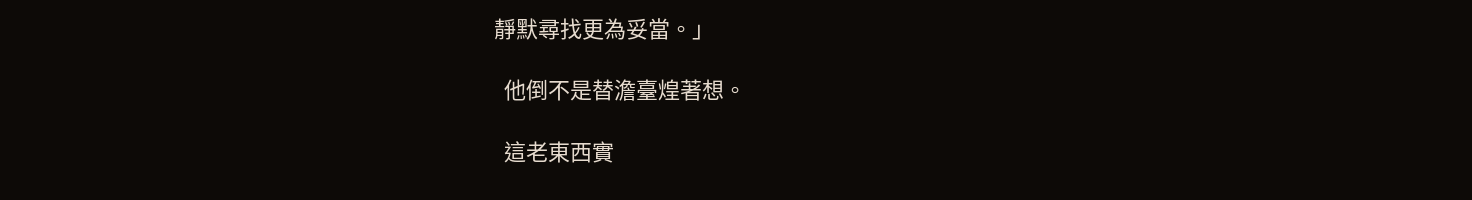靜默尋找更為妥當。」

  他倒不是替澹臺煌著想。

  這老東西實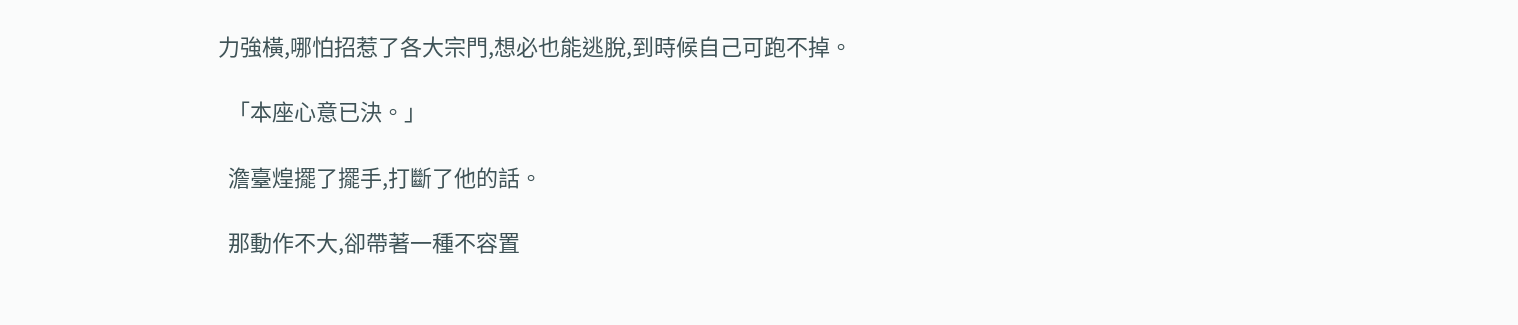力強橫,哪怕招惹了各大宗門,想必也能逃脫,到時候自己可跑不掉。

  「本座心意已決。」

  澹臺煌擺了擺手,打斷了他的話。

  那動作不大,卻帶著一種不容置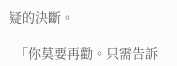疑的決斷。

  「你莫要再勸。只需告訴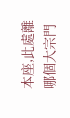本座,此處離哪個大宗門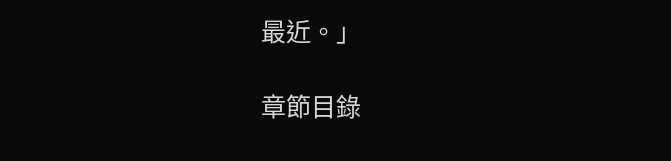最近。」

章節目錄